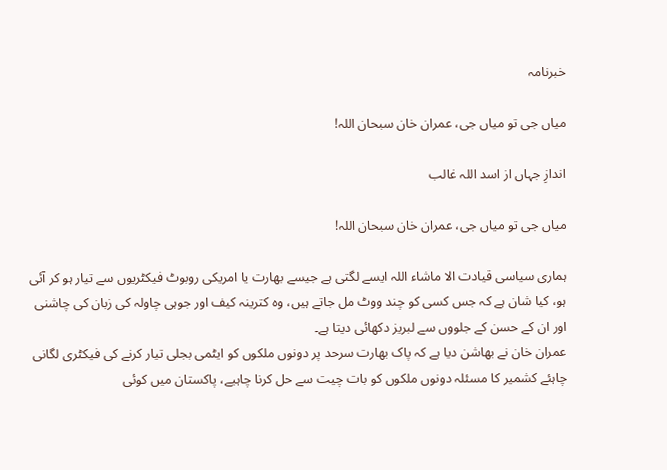خبرنامہ

میاں جی تو میاں جی، عمران خان سبحان اللہ!

اندازِ جہاں از اسد اللہ غالب

میاں جی تو میاں جی، عمران خان سبحان اللہ!

ہماری سیاسی قیادت الا ماشاء اللہ ایسے لگتی ہے جیسے بھارت یا امریکی روبوٹ فیکٹریوں سے تیار ہو کر آئی ہو، کیا شان ہے کہ جس کسی کو چند ووٹ مل جاتے ہیں، وہ کترینہ کیف اور جوہی چاولہ کی زبان کی چاشنی اور ان کے حسن کے جلووں سے لبریز دکھائی دیتا ہے۔
عمران خان نے بھاشن دیا ہے کہ پاک بھارت سرحد پر دونوں ملکوں کو ایٹمی بجلی تیار کرنے کی فیکٹری لگانی چاہئے کشمیر کا مسئلہ دونوں ملکوں کو بات چیت سے حل کرنا چاہیے، پاکستان میں کوئی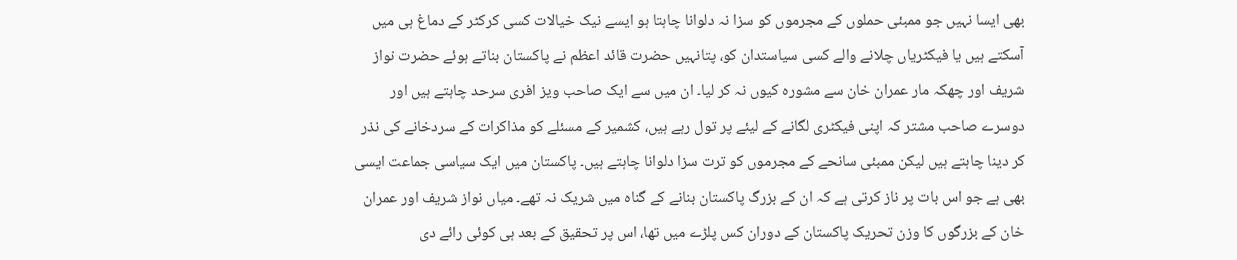بھی ایسا نہیں جو ممبئی حملوں کے مجرموں کو سزا نہ دلوانا چاہتا ہو ایسے نیک خیالات کسی کرکٹر کے دماغ ہی میں آسکتے ہیں یا فیکٹریاں چلانے والے کسی سیاستدان کو، پتانہیں حضرت قائد اعظم نے پاکستان بناتے ہوئے حضرت نواز شریف اور چھکہ مار عمران خان سے مشورہ کیوں نہ کر لیا۔ ان میں سے ایک صاحب ویز افری سرحد چاہتے ہیں اور دوسرے صاحب مشتر کہ اپنی فیکٹری لگانے کے لیئے پر تول رہے ہیں، کشمیر کے مسئلے کو مذاکرات کے سردخانے کی نذر کر دینا چاہتے ہیں لیکن ممبئی سانحے کے مجرموں کو ترت سزا دلوانا چاہتے ہیں۔ پاکستان میں ایک سیاسی جماعت ایسی بھی ہے جو اس بات پر ناز کرتی ہے کہ ان کے بزرگ پاکستان بنانے کے گناہ میں شریک نہ تھے۔ میاں نواز شریف اور عمران خان کے بزرگوں کا وزن تحریک پاکستان کے دوران کس پلڑے میں تھا، اس پر تحقیق کے بعد ہی کوئی رائے دی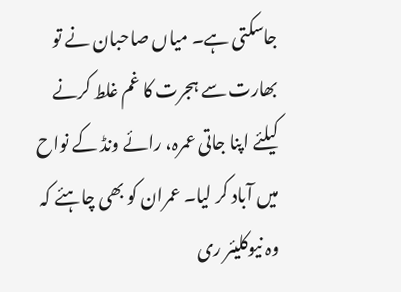جاسکتی ہے۔ میاں صاحبان نے تو بھارت سے ہجرت کا غم غلط کرنے کیلئے اپنا جاتی عمرہ، رائے ونڈ کے نواح میں آباد کر لیا۔ عمران کو بھی چاہئے کہ وہ نیوکلیئر ری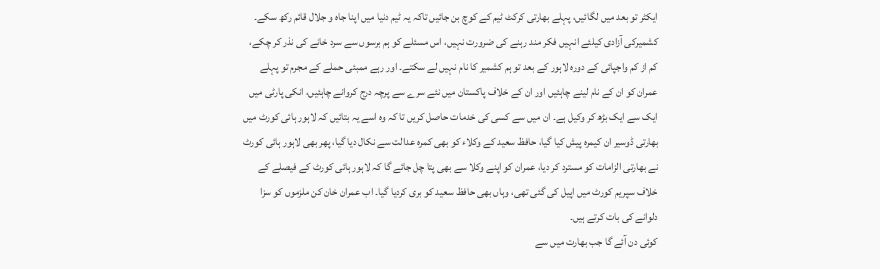ایکٹر تو بعد میں لگائیں، پہلے بھارتی کرکٹ ٹیم کے کوچ بن جائیں تاکہ یہ ٹیم دنیا میں اپنا جاہ و جلال قائم رکھ سکے۔ کشمیرکی آزادی کیلئے انہیں فکر مند رہنے کی ضرورت نہیں، اس مسئلے کو ہم برسوں سے سرد خانے کی نذر کر چکے، کم از کم واجپائی کے دورہ لاہور کے بعد تو ہم کشمیر کا نام نہیں لے سکتے۔ اور رہے ممبئی حملے کے مجرم تو پہلے عمران کو ان کے نام لینے چاہئیں اور ان کے خلاف پاکستان میں نئے سرے سے پرچہ درج کروانے چاہئیں، انکی پارٹی میں ایک سے ایک بڑھ کر وکیل ہے۔ ان میں سے کسی کی خدمات حاصل کریں تا کہ وہ اسے یہ بتائیں کہ لاہور ہائی کورٹ میں بھارتی ڈوسیر ان کیمرہ پیش کیا گیا، حافظ سعید کے وکلاء کو بھی کمرہ عدالت سے نکال دیا گیا، پھر بھی لاہور ہائی کورٹ نے بھارتی الزامات کو مسترد کر دیا، عمران کو اپنے وکلا سے بھی پتا چل جائے گا کہ لاہور ہائی کورٹ کے فیصلے کے خلاف سپریم کورٹ میں اپیل کی گئی تھی، وہاں بھی حافظ سعید کو بری کردیا گیا۔ اب عمران خان کن ملزموں کو سزا دلوانے کی بات کرتے ہیں۔
کوئی دن آئے گا جب بھارت میں سے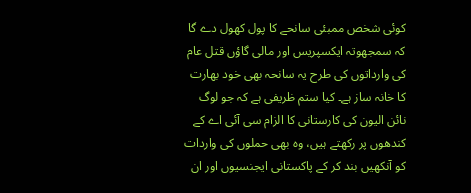کوئی شخص ممبئی سانحے کا پول کھول دے گا کہ سمجھوتہ ایکسپریس اور مالی گاؤں قتل عام کی وارداتوں کی طرح یہ سانحہ بھی خود بھارت کا خانہ ساز ہے۔ کیا ستم ظریفی ہے کہ جو لوگ نائن الیون کی کارستانی کا الزام سی آئی اے کے کندھوں پر رکھتے ہیں، وہ بھی حملوں کی واردات کو آنکھیں بند کر کے پاکستانی ایجنسیوں اور ان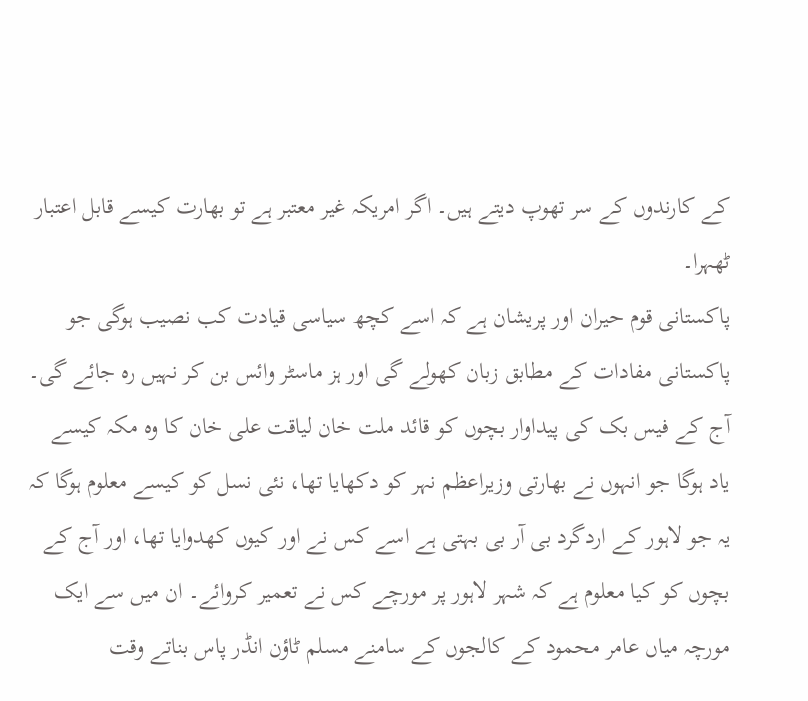کے کارندوں کے سر تھوپ دیتے ہیں۔ اگر امریکہ غیر معتبر ہے تو بھارت کیسے قابل اعتبار ٹھہرا۔
پاکستانی قوم حیران اور پریشان ہے کہ اسے کچھ سیاسی قیادت کب نصیب ہوگی جو پاکستانی مفادات کے مطابق زبان کھولے گی اور ہز ماسٹر وائس بن کر نہیں رہ جائے گی۔ آج کے فیس بک کی پیداوار بچوں کو قائد ملت خان لیاقت علی خان کا وہ مکہ کیسے یاد ہوگا جو انہوں نے بھارتی وزیراعظم نہر کو دکھایا تھا، نئی نسل کو کیسے معلوم ہوگا کہ یہ جو لاہور کے اردگرد بی آر بی بہتی ہے اسے کس نے اور کیوں کھدوایا تھا، اور آج کے بچوں کو کیا معلوم ہے کہ شہر لاہور پر مورچے کس نے تعمیر کروائے۔ ان میں سے ایک مورچہ میاں عامر محمود کے کالجوں کے سامنے مسلم ٹاؤن انڈر پاس بناتے وقت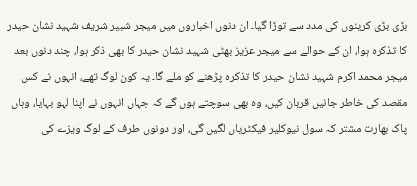بڑی بڑی کرینوں کی مدد سے توڑا گیا۔ ان دنوں اخباروں میں میجر شبیر شریف شہید نشان حیدر کا تذکرہ ہوا، ان کے حوالے سے میجر عزیز بھٹی شہید نشان حیدر کا بھی ذکر ہوا، چند دنوں بعد میجر محمد اکرم شہید نشان حیدر کا تذکرہ پڑھنے کو ملے گا۔ یہ کون لوگ تھے، انہوں نے کس مقصد کی خاطر جانیں قربان کیں، وہ بھی سوچتے ہوں گے کہ جہاں انہوں نے اپنا لہو بہایا، وہاں پاک بھارت مشتر کہ سول نیوکلیر فیکٹریاں لگیں گی، اور دونوں طرف کے لوگ ویزے کی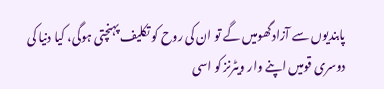پابندیوں سے آزادگھومیں گے تو ان کی روح کو تکلیف پہنچتی ہوگی، کیا دنیا کی دوسری قومیں اپنے وار ویٹرنز کو اسی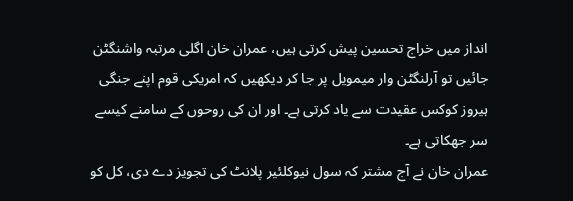انداز میں خراج تحسین پیش کرتی ہیں، عمران خان اگلی مرتبہ واشنگٹن جائیں تو آرلنگٹن وار میمویل پر جا کر دیکھیں کہ امریکی قوم اپنے جنگی ہیروز کوکس عقیدت سے یاد کرتی ہے۔ اور ان کی روحوں کے سامنے کیسے سر جھکاتی ہے۔
عمران خان نے آج مشتر کہ سول نیوکلئیر پلانٹ کی تجویز دے دی، کل کو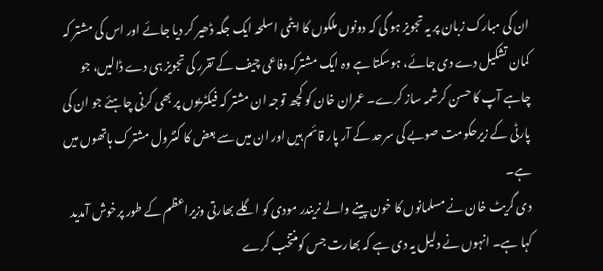ان کی مبارک زبان پر یہ تجویز ہو گی کہ دونوں ملکوں کا ایٹمی اسلحہ ایک جگہ ڈھیر کر دیا جائے اور اس کی مشتر کہ کمان تشکیل دے دی جائے، ہوسکتا ہے وہ ایک مشترکہ دفاعی چیف کے تقرر کی تجویز ہی دے ڈالیں، جو چاہے آپ کا حسن کرشمہ ساز کرے۔ عمران خان کو کچھ توجہ ان مشتر کہ فیکٹریوں پر بھی کرنی چاہئے جو ان کی پارٹی کے زیرحکومت صوبے کی سرحد کے آر پار قائم ہیں اور ان میں سے بعض کا کنٹرول مشترک ہاتھوں میں ہے۔
دی گریٹ خان نے مسلمانوں کا خون پینے والے نریندر مودی کو اگلے بھارتی وزیراعظم کے طور پرخوش آمدید کہا ہے۔ انہوں نے دلیل یہ دی ہے کہ بھارت جس کومنتخب کرے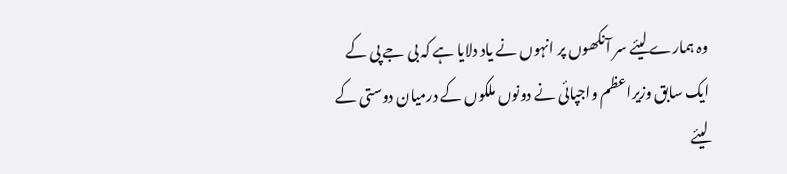وہ ہمارے لیئے سر آنکھوں پر انہوں نے یاد دلایا ہے کہ بی جے پی کے ایک سابق وزیراعظم واجپائی نے دونوں ملکوں کے درمیان دوستی کے لیئے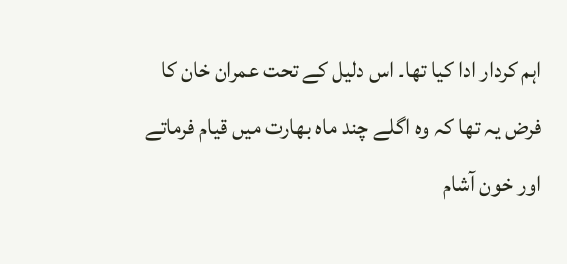اہم کردار ادا کیا تھا۔ اس دلیل کے تحت عمران خان کا فرض یہ تھا کہ وہ اگلے چند ماہ بھارت میں قیام فرماتے اور خون آشام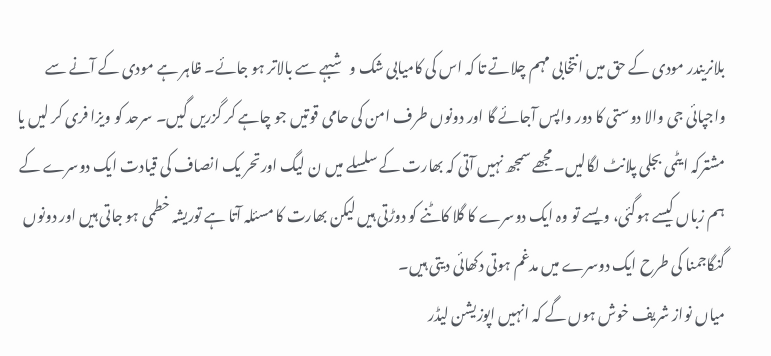بلانریندر مودی کے حق میں انتخابی مہم چلاتے تا کہ اس کی کامیابی شک وشبہے سے بالاتر ہو جائے۔ ظاہر ہے مودی کے آنے سے واجپائی جی والا دوستی کا دور واپس آجائے گا اور دونوں طرف امن کی حامی قوتیں جو چاہے کر گزریں گیں۔ سرحد کو ویزا فری کر لیں یا مشترکہ ایٹمی بجلی پلانٹ لگالیں۔ مجھے سمجھ نہیں آتی کہ بھارت کے سلسلے میں ن لیگ اورتحر یک انصاف کی قیادت ایک دوسرے کے ہم زباں کیسے ہوگئی، ویسے تو وہ ایک دوسرے کا گلا کاٹنے کو دوڑتی ہیں لیکن بھارت کا مسئلہ آتا ہے توریشہ خطمی ہو جاتی ہیں اور دونوں گنگاجمنا کی طرح ایک دوسرے میں مدغم ہوتی دکھائی دیتی ہیں۔
میاں نواز شریف خوش ہوں گے کہ انہیں اپوزیشن لیڈر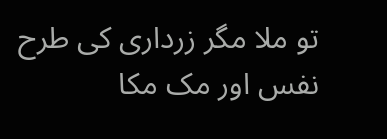تو ملا مگر زرداری کی طرح نفس اور مک مکا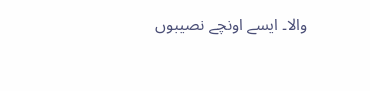والا۔ ایسے اونچے نصیبوں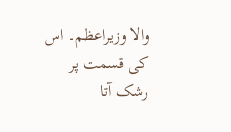والا وزیراعظم۔ اس کی قسمت پر رشک آتا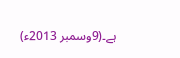ہے۔(9وسمبر 2013ء)